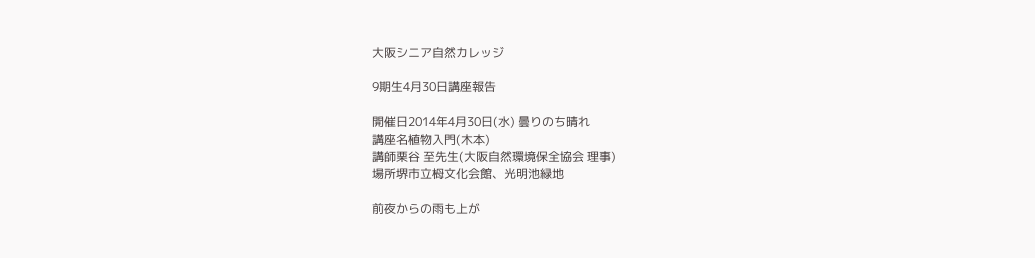大阪シニア自然カレッジ

9期生4月30日講座報告

開催日2014年4月30日(水) 曇りのち晴れ
講座名植物入門(木本)
講師栗谷 至先生(大阪自然環境保全協会 理事)
場所堺市立栂文化会館、光明池緑地

前夜からの雨も上が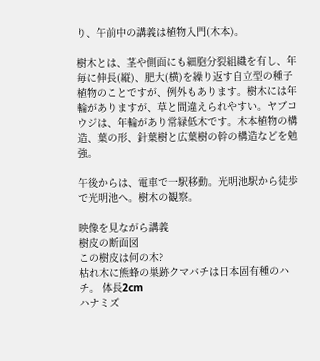り、午前中の講義は植物入門(木本)。

樹木とは、茎や側面にも細胞分裂組織を有し、年毎に伸長(縦)、肥大(横)を繰り返す自立型の種子植物のことですが、例外もあります。樹木には年輪がありますが、草と間違えられやすい。ヤブコウジは、年輪があり常緑低木です。木本植物の構造、葉の形、針葉樹と広葉樹の幹の構造などを勉強。

午後からは、電車で一駅移動。光明池駅から徒歩で光明池へ。樹木の観察。

映像を見ながら講義
樹皮の断面図
この樹皮は何の木?
枯れ木に熊蜂の巣跡クマバチは日本固有種のハチ。 体長2cm
ハナミズ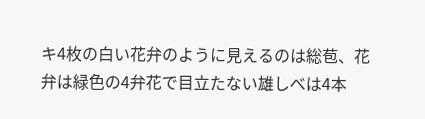キ4枚の白い花弁のように見えるのは総苞、花弁は緑色の4弁花で目立たない雄しべは4本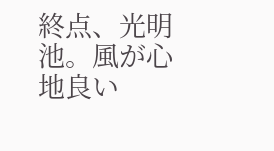終点、光明池。風が心地良い